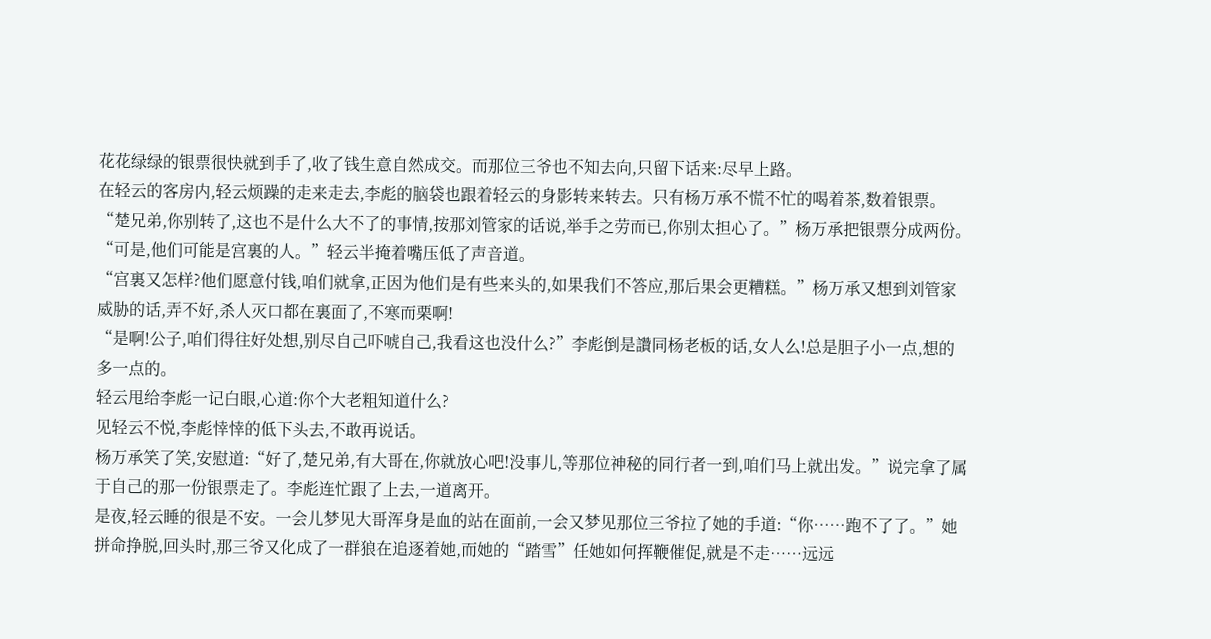花花绿绿的银票很快就到手了,收了钱生意自然成交。而那位三爷也不知去向,只留下话来:尽早上路。
在轻云的客房内,轻云烦躁的走来走去,李彪的脑袋也跟着轻云的身影转来转去。只有杨万承不慌不忙的喝着茶,数着银票。
“楚兄弟,你别转了,这也不是什么大不了的事情,按那刘管家的话说,举手之劳而已,你别太担心了。”杨万承把银票分成两份。
“可是,他们可能是宫裏的人。”轻云半掩着嘴压低了声音道。
“宫裏又怎样?他们愿意付钱,咱们就拿,正因为他们是有些来头的,如果我们不答应,那后果会更糟糕。”杨万承又想到刘管家威胁的话,弄不好,杀人灭口都在裏面了,不寒而栗啊!
“是啊!公子,咱们得往好处想,别尽自己吓唬自己,我看这也没什么?”李彪倒是讚同杨老板的话,女人么!总是胆子小一点,想的多一点的。
轻云甩给李彪一记白眼,心道:你个大老粗知道什么?
见轻云不悦,李彪悻悻的低下头去,不敢再说话。
杨万承笑了笑,安慰道:“好了,楚兄弟,有大哥在,你就放心吧!没事儿,等那位神秘的同行者一到,咱们马上就出发。”说完拿了属于自己的那一份银票走了。李彪连忙跟了上去,一道离开。
是夜,轻云睡的很是不安。一会儿梦见大哥浑身是血的站在面前,一会又梦见那位三爷拉了她的手道:“你……跑不了了。”她拼命挣脱,回头时,那三爷又化成了一群狼在追逐着她,而她的“踏雪”任她如何挥鞭催促,就是不走……远远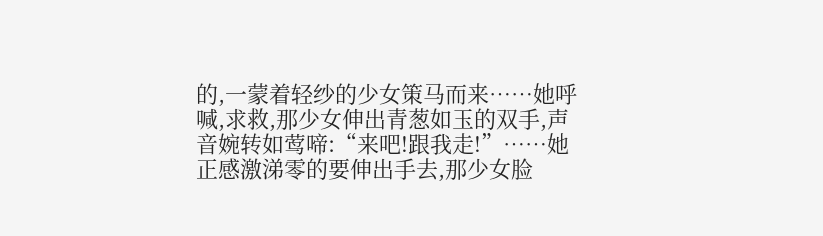的,一蒙着轻纱的少女策马而来……她呼喊,求救,那少女伸出青葱如玉的双手,声音婉转如莺啼:“来吧!跟我走!”……她正感激涕零的要伸出手去,那少女脸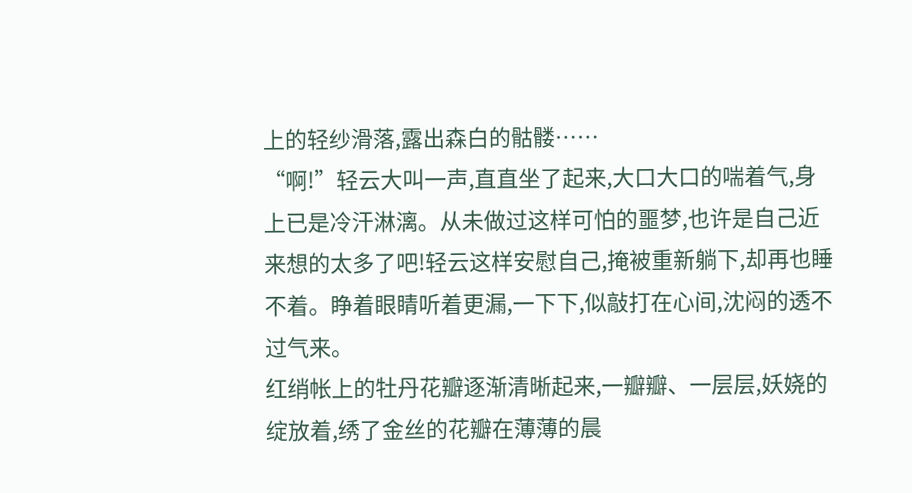上的轻纱滑落,露出森白的骷髅……
“啊!”轻云大叫一声,直直坐了起来,大口大口的喘着气,身上已是冷汗淋漓。从未做过这样可怕的噩梦,也许是自己近来想的太多了吧!轻云这样安慰自己,掩被重新躺下,却再也睡不着。睁着眼睛听着更漏,一下下,似敲打在心间,沈闷的透不过气来。
红绡帐上的牡丹花瓣逐渐清晰起来,一瓣瓣、一层层,妖娆的绽放着,绣了金丝的花瓣在薄薄的晨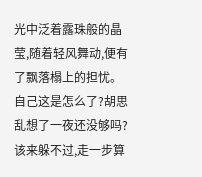光中泛着露珠般的晶莹,随着轻风舞动,便有了飘落榻上的担忧。
自己这是怎么了?胡思乱想了一夜还没够吗?该来躲不过,走一步算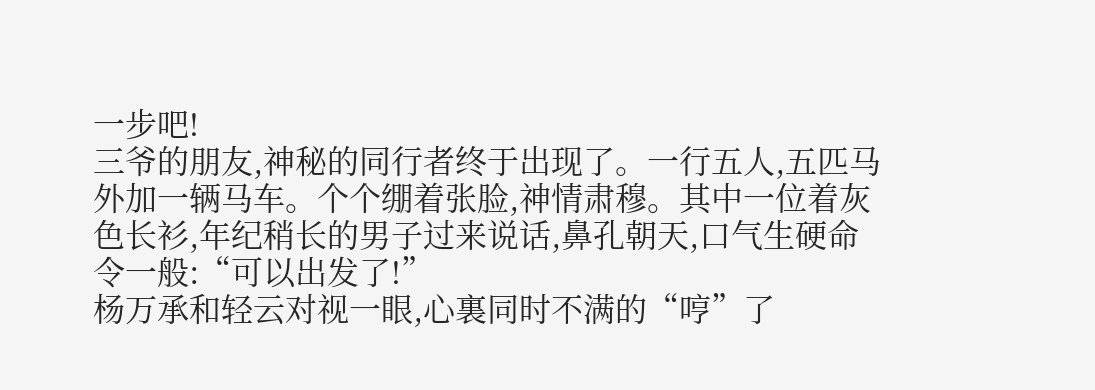一步吧!
三爷的朋友,神秘的同行者终于出现了。一行五人,五匹马外加一辆马车。个个绷着张脸,神情肃穆。其中一位着灰色长衫,年纪稍长的男子过来说话,鼻孔朝天,口气生硬命令一般:“可以出发了!”
杨万承和轻云对视一眼,心裏同时不满的“哼”了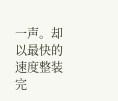一声。却以最快的速度整装完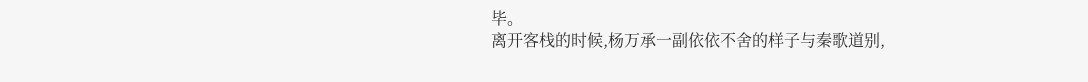毕。
离开客栈的时候,杨万承一副依依不舍的样子与秦歌道别,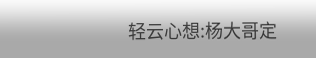轻云心想:杨大哥定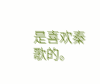是喜欢秦歌的。